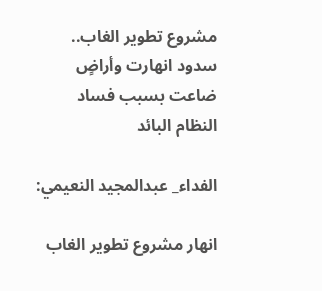مشروع تطوير الغاب.. سدود انهارت وأراضٍ ضاعت بسبب فساد النظام البائد

الفداء_ عبدالمجيد النعيمي:

انهار مشروع تطوير الغاب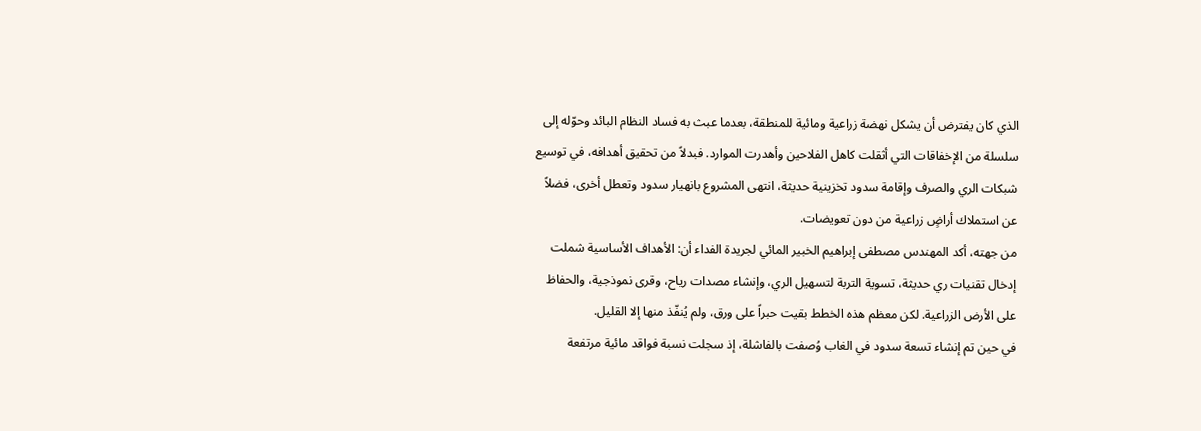الذي كان يفترض أن يشكل نهضة زراعية ومائية للمنطقة، بعدما عبث به فساد النظام البائد وحوّله إلى سلسلة من الإخفاقات التي أثقلت كاهل الفلاحين وأهدرت الموارد. فبدلاً من تحقيق أهدافه، في توسيع شبكات الري والصرف وإقامة سدود تخزينية حديثة، انتهى المشروع بانهيار سدود وتعطل أخرى، فضلاً عن استملاك أراضٍ زراعية من دون تعويضات.
من جهته، أكد المهندس مصطفى إبراهيم الخبير المائي لجريدة الفداء أن: الأهداف الأساسية شملت إدخال تقنيات ري حديثة، تسوية التربة لتسهيل الري، وإنشاء مصدات رياح، وقرى نموذجية، والحفاظ على الأرض الزراعية. لكن معظم هذه الخطط بقيت حبراً على ورق، ولم يُنفّذ منها إلا القليل.
في حين تم إنشاء تسعة سدود في الغاب وُصفت بالفاشلة، إذ سجلت نسبة فواقد مائية مرتفعة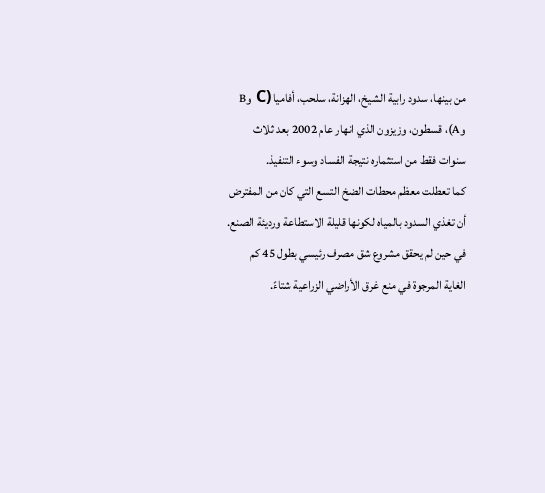من بينها، سدود رابية الشيخ، الهزانة، سلحب، أفاميا (C وB وA)، قسطون، وزيزون الذي انهار عام 2002 بعد ثلاث سنوات فقط من استثماره نتيجة الفساد وسوء التنفيذ.
كما تعطلت معظم محطات الضخ التسع التي كان من المفترض أن تغذي السدود بالمياه لكونها قليلة الاستطاعة ورديئة الصنع. في حين لم يحقق مشروع شق مصرف رئيسي بطول 45 كم الغاية المرجوة في منع غرق الأراضي الزراعية شتاءً.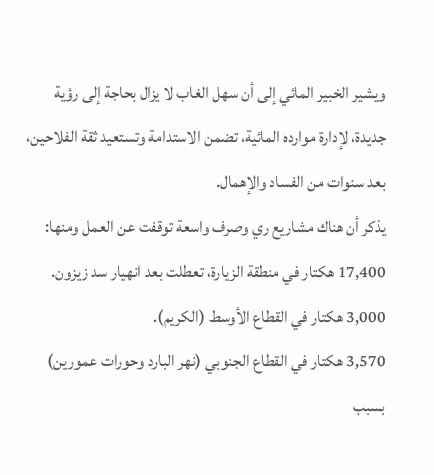ويشير الخبير المائي إلى أن سهل الغاب لا يزال بحاجة إلى رؤية جديدة، لإدارة موارده المائية، تضمن الاستدامة وتستعيد ثقة الفلاحين، بعد سنوات من الفساد والإهمال.
يذكر أن هناك مشاريع ري وصرف واسعة توقفت عن العمل ومنها:
17,400 هكتار في منطقة الزيارة، تعطلت بعد انهيار سد زيزون.
3,000 هكتار في القطاع الأوسط (الكريم).
3,570 هكتار في القطاع الجنوبي (نهر البارد وحورات عمورين) بسبب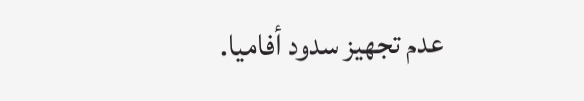عدم تجهيز سدود أفاميا.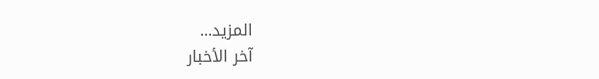المزيد...
آخر الأخبار